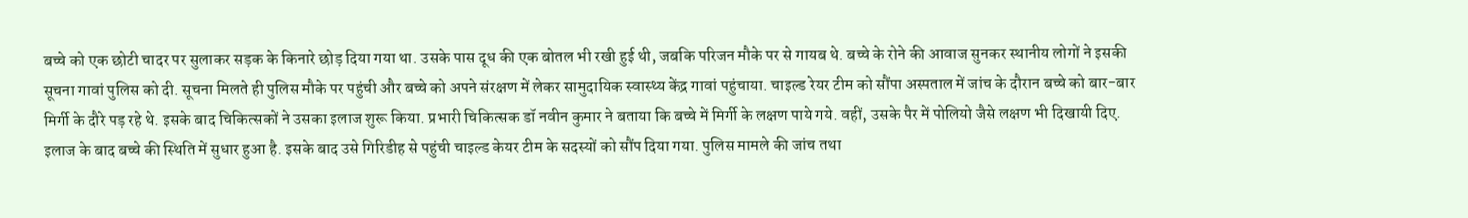बच्चे को एक छोटी चादर पर सुलाकर सड़क के किनारे छोड़ दिया गया था. उसके पास दूध की एक बोतल भी रखी हुई थी, जबकि परिजन मौके पर से गायब थे. बच्चे के रोने की आवाज सुनकर स्थानीय लोगों ने इसकी सूचना गावां पुलिस को दी. सूचना मिलते ही पुलिस मौके पर पहुंची और बच्चे को अपने संरक्षण में लेकर सामुदायिक स्वास्थ्य केंद्र गावां पहुंचाया. चाइल्ड रेयर टीम को सौंपा अस्पताल में जांच के दौरान बच्चे को बार-बार मिर्गी के दौरे पड़ रहे थे. इसके बाद चिकित्सकों ने उसका इलाज शुरू किया. प्रभारी चिकित्सक डॉ नवीन कुमार ने बताया कि बच्चे में मिर्गी के लक्षण पाये गये. वहीं, उसके पैर में पोलियो जैसे लक्षण भी दिखायी दिए. इलाज के बाद बच्चे की स्थिति में सुधार हुआ है. इसके बाद उसे गिरिडीह से पहुंची चाइल्ड केयर टीम के सदस्यों को सौंप दिया गया. पुलिस मामले की जांच तथा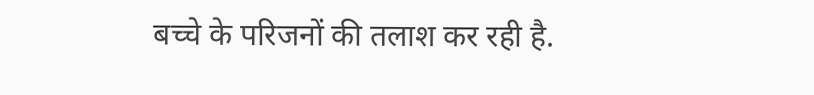बच्चे के परिजनों की तलाश कर रही है.